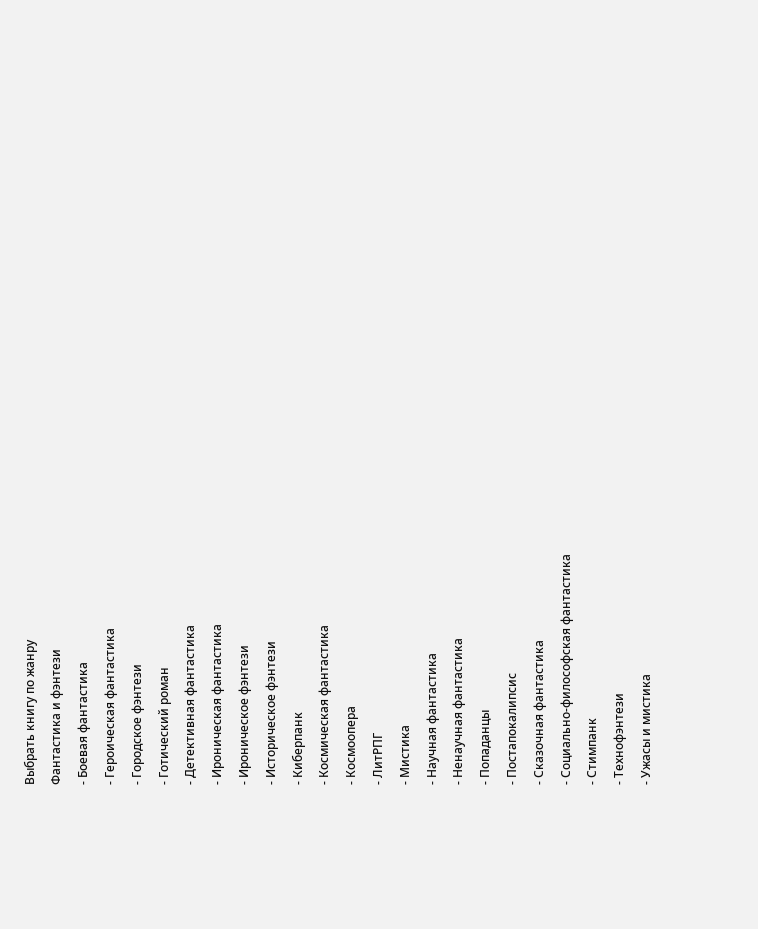Выбрать книгу по жанру
Фантастика и фэнтези
- Боевая фантастика
- Героическая фантастика
- Городское фэнтези
- Готический роман
- Детективная фантастика
- Ироническая фантастика
- Ироническое фэнтези
- Историческое фэнтези
- Киберпанк
- Космическая фантастика
- Космоопера
- ЛитРПГ
- Мистика
- Научная фантастика
- Ненаучная фантастика
- Попаданцы
- Постапокалипсис
- Сказочная фантастика
- Социально-философская фантастика
- Стимпанк
- Технофэнтези
- Ужасы и мистика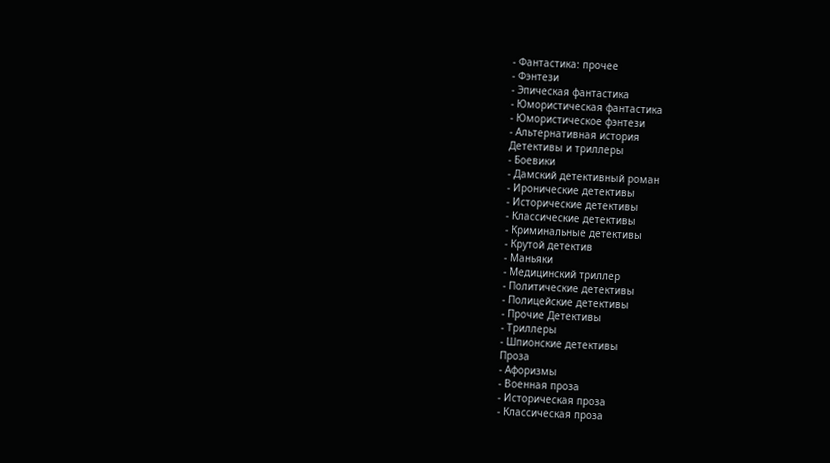- Фантастика: прочее
- Фэнтези
- Эпическая фантастика
- Юмористическая фантастика
- Юмористическое фэнтези
- Альтернативная история
Детективы и триллеры
- Боевики
- Дамский детективный роман
- Иронические детективы
- Исторические детективы
- Классические детективы
- Криминальные детективы
- Крутой детектив
- Маньяки
- Медицинский триллер
- Политические детективы
- Полицейские детективы
- Прочие Детективы
- Триллеры
- Шпионские детективы
Проза
- Афоризмы
- Военная проза
- Историческая проза
- Классическая проза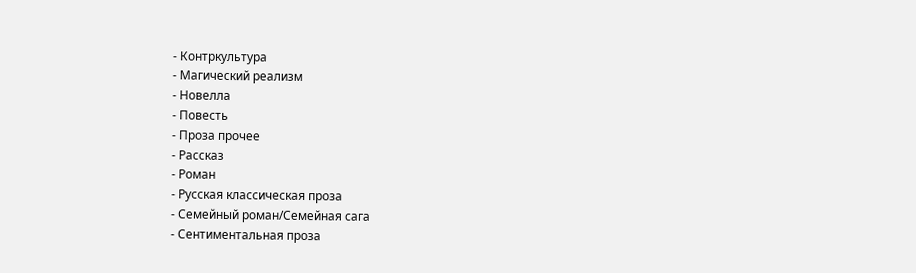- Контркультура
- Магический реализм
- Новелла
- Повесть
- Проза прочее
- Рассказ
- Роман
- Русская классическая проза
- Семейный роман/Семейная сага
- Сентиментальная проза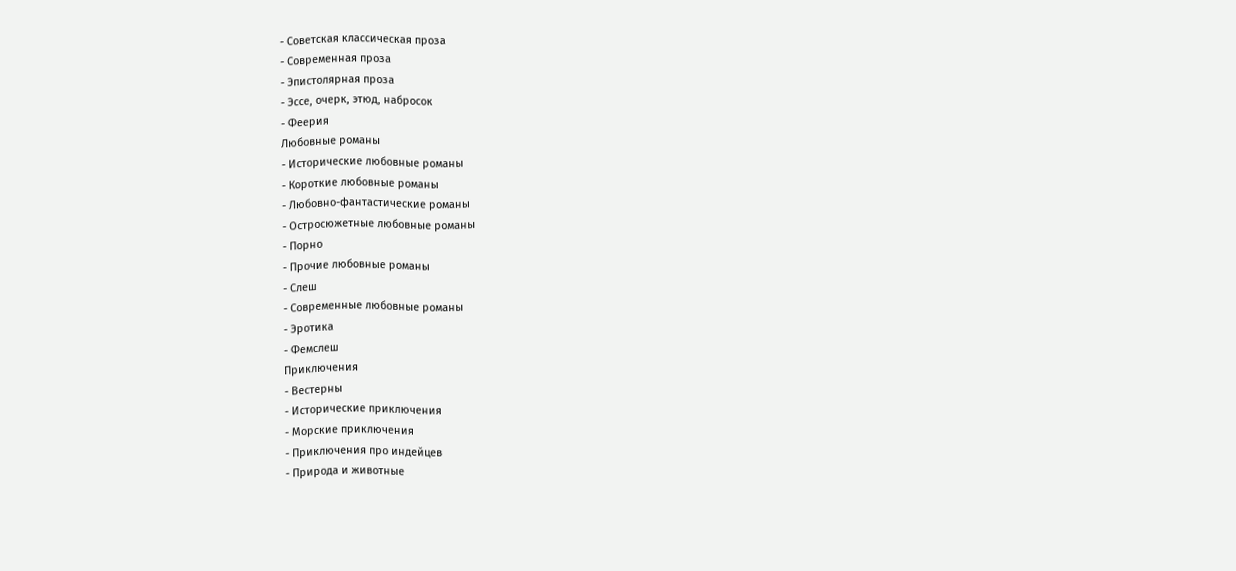- Советская классическая проза
- Современная проза
- Эпистолярная проза
- Эссе, очерк, этюд, набросок
- Феерия
Любовные романы
- Исторические любовные романы
- Короткие любовные романы
- Любовно-фантастические романы
- Остросюжетные любовные романы
- Порно
- Прочие любовные романы
- Слеш
- Современные любовные романы
- Эротика
- Фемслеш
Приключения
- Вестерны
- Исторические приключения
- Морские приключения
- Приключения про индейцев
- Природа и животные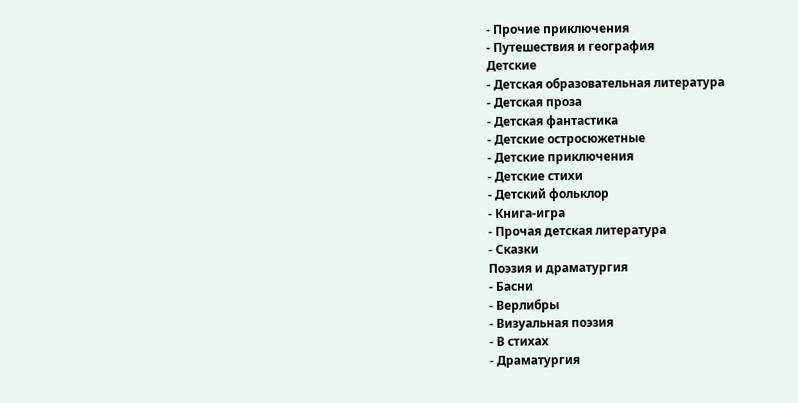- Прочие приключения
- Путешествия и география
Детские
- Детская образовательная литература
- Детская проза
- Детская фантастика
- Детские остросюжетные
- Детские приключения
- Детские стихи
- Детский фольклор
- Книга-игра
- Прочая детская литература
- Сказки
Поэзия и драматургия
- Басни
- Верлибры
- Визуальная поэзия
- В стихах
- Драматургия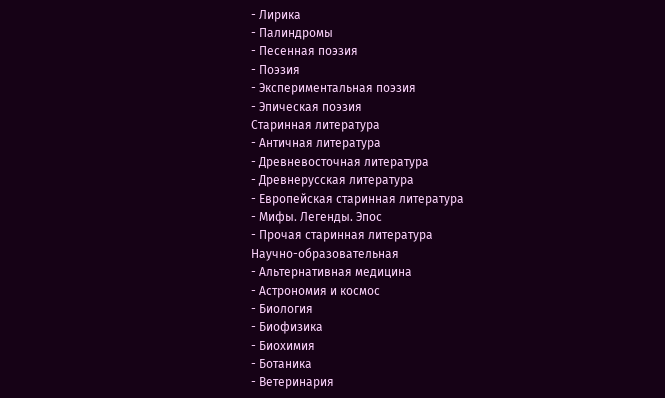- Лирика
- Палиндромы
- Песенная поэзия
- Поэзия
- Экспериментальная поэзия
- Эпическая поэзия
Старинная литература
- Античная литература
- Древневосточная литература
- Древнерусская литература
- Европейская старинная литература
- Мифы. Легенды. Эпос
- Прочая старинная литература
Научно-образовательная
- Альтернативная медицина
- Астрономия и космос
- Биология
- Биофизика
- Биохимия
- Ботаника
- Ветеринария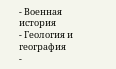- Военная история
- Геология и география
-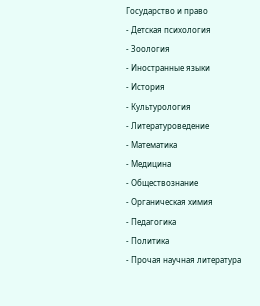Государство и право
- Детская психология
- Зоология
- Иностранные языки
- История
- Культурология
- Литературоведение
- Математика
- Медицина
- Обществознание
- Органическая химия
- Педагогика
- Политика
- Прочая научная литература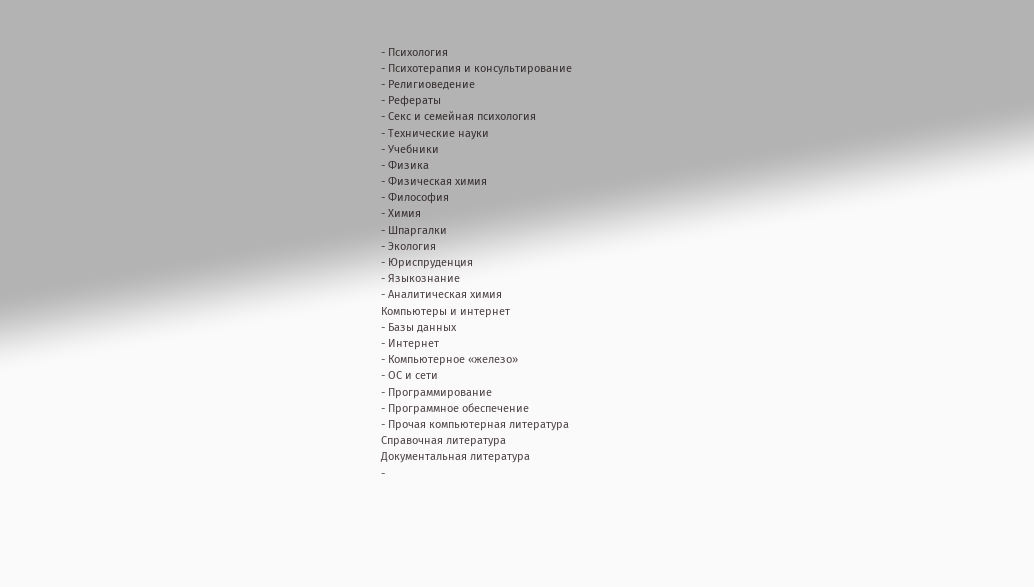- Психология
- Психотерапия и консультирование
- Религиоведение
- Рефераты
- Секс и семейная психология
- Технические науки
- Учебники
- Физика
- Физическая химия
- Философия
- Химия
- Шпаргалки
- Экология
- Юриспруденция
- Языкознание
- Аналитическая химия
Компьютеры и интернет
- Базы данных
- Интернет
- Компьютерное «железо»
- ОС и сети
- Программирование
- Программное обеспечение
- Прочая компьютерная литература
Справочная литература
Документальная литература
-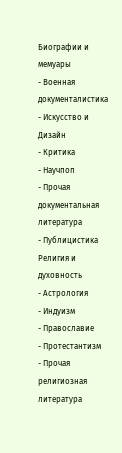Биографии и мемуары
- Военная документалистика
- Искусство и Дизайн
- Критика
- Научпоп
- Прочая документальная литература
- Публицистика
Религия и духовность
- Астрология
- Индуизм
- Православие
- Протестантизм
- Прочая религиозная литература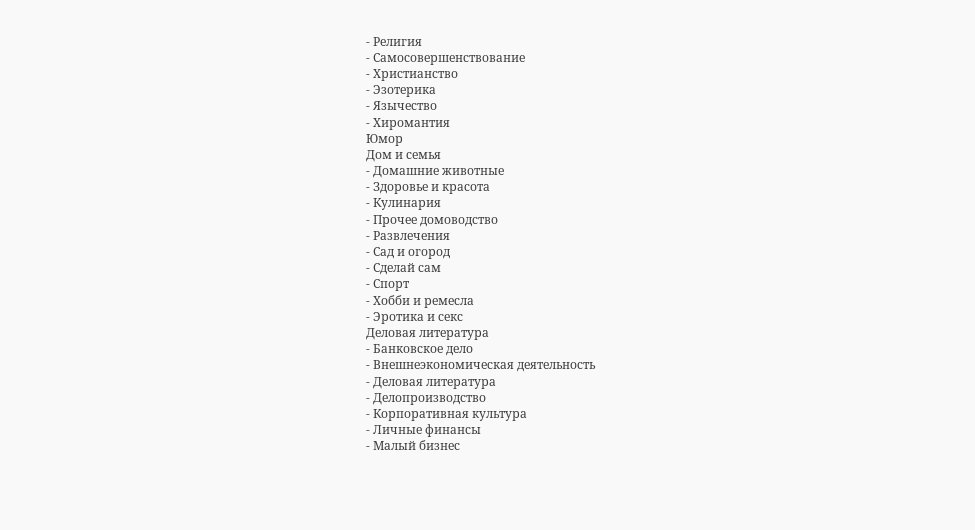- Религия
- Самосовершенствование
- Христианство
- Эзотерика
- Язычество
- Хиромантия
Юмор
Дом и семья
- Домашние животные
- Здоровье и красота
- Кулинария
- Прочее домоводство
- Развлечения
- Сад и огород
- Сделай сам
- Спорт
- Хобби и ремесла
- Эротика и секс
Деловая литература
- Банковское дело
- Внешнеэкономическая деятельность
- Деловая литература
- Делопроизводство
- Корпоративная культура
- Личные финансы
- Малый бизнес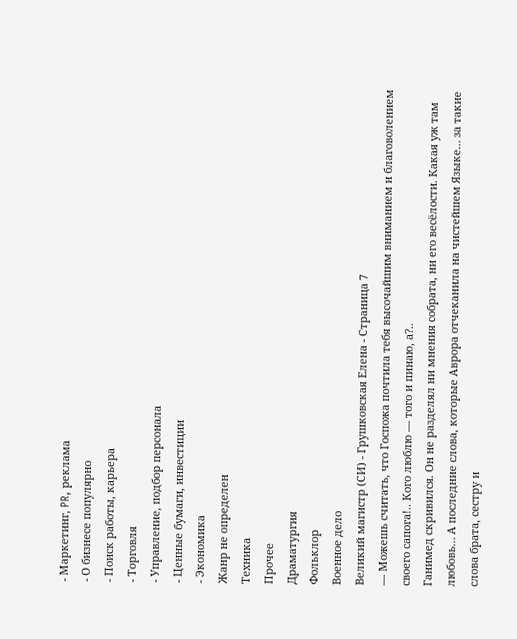- Маркетинг, PR, реклама
- О бизнесе популярно
- Поиск работы, карьера
- Торговля
- Управление, подбор персонала
- Ценные бумаги, инвестиции
- Экономика
Жанр не определен
Техника
Прочее
Драматургия
Фольклор
Военное дело
Великий магистр (СИ) - Грушковская Елена - Страница 7
— Можешь считать, что Госпожа почтила тебя высочайшим вниманием и благоволением своего сапога!.. Кого люблю — того и пинаю, а?..
Ганимед скривился. Он не разделял ни мнения собрата, ни его весёлости. Какая уж там любовь… А последние слова, которые Аврора отчеканила на чистейшем Языке… за такие слова брата, сестру и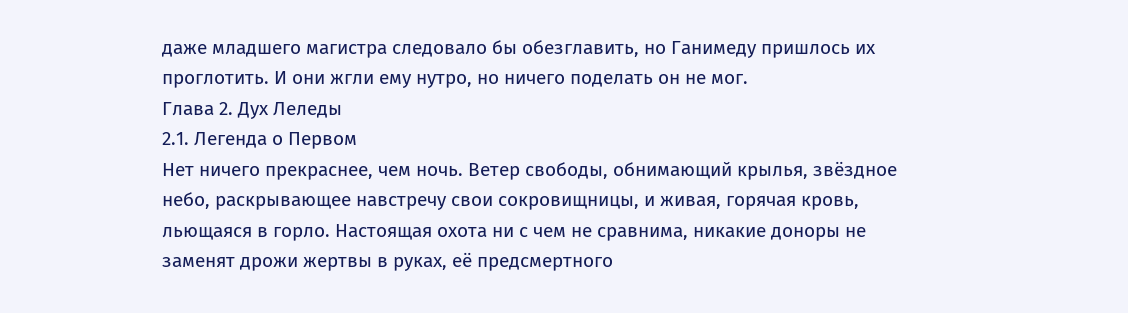даже младшего магистра следовало бы обезглавить, но Ганимеду пришлось их проглотить. И они жгли ему нутро, но ничего поделать он не мог.
Глава 2. Дух Леледы
2.1. Легенда о Первом
Нет ничего прекраснее, чем ночь. Ветер свободы, обнимающий крылья, звёздное небо, раскрывающее навстречу свои сокровищницы, и живая, горячая кровь, льющаяся в горло. Настоящая охота ни с чем не сравнима, никакие доноры не заменят дрожи жертвы в руках, её предсмертного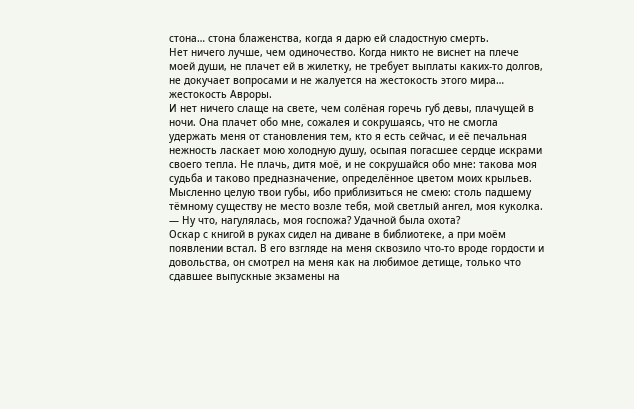стона… стона блаженства, когда я дарю ей сладостную смерть.
Нет ничего лучше, чем одиночество. Когда никто не виснет на плече моей души, не плачет ей в жилетку, не требует выплаты каких-то долгов, не докучает вопросами и не жалуется на жестокость этого мира… жестокость Авроры.
И нет ничего слаще на свете, чем солёная горечь губ девы, плачущей в ночи. Она плачет обо мне, сожалея и сокрушаясь, что не смогла удержать меня от становления тем, кто я есть сейчас, и её печальная нежность ласкает мою холодную душу, осыпая погасшее сердце искрами своего тепла. Не плачь, дитя моё, и не сокрушайся обо мне: такова моя судьба и таково предназначение, определённое цветом моих крыльев. Мысленно целую твои губы, ибо приблизиться не смею: столь падшему тёмному существу не место возле тебя, мой светлый ангел, моя куколка.
— Ну что, нагулялась, моя госпожа? Удачной была охота?
Оскар с книгой в руках сидел на диване в библиотеке, а при моём появлении встал. В его взгляде на меня сквозило что-то вроде гордости и довольства, он смотрел на меня как на любимое детище, только что сдавшее выпускные экзамены на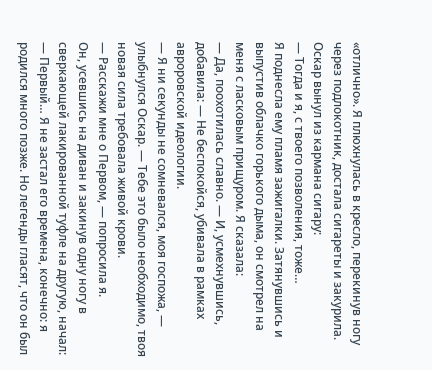«отлично». Я плюхнулась в кресло, перекинув ногу через подлокотник, достала сигареты и закурила. Оскар вынул из кармана сигару:
— Тогда и я, с твоего позволения, тоже…
Я поднесла ему пламя зажигалки. Затянувшись и выпустив облачко горького дыма, он смотрел на меня с ласковым прищуром. Я сказала:
— Да, поохотилась славно. — И, усмехнувшись, добавила: — Не беспокойся, убивала в рамках авроровской идеологии.
— Я ни секунды не сомневался, моя госпожа, — улыбнулся Оскар. — Тебе это было необходимо, твоя новая сила требовала живой крови.
— Расскажи мне о Первом, — попросила я.
Он, усевшись на диван и закинув одну ногу в сверкающей лакированной туфле на другую, начал:
— Первый… Я не застал его времена, конечно: я родился много позже. Но легенды гласят, что он был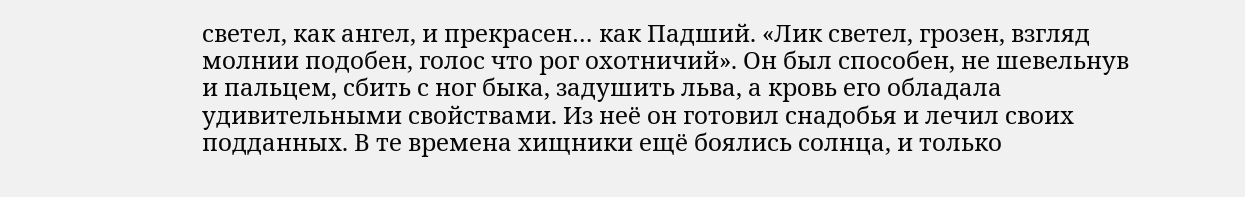светел, как ангел, и прекрасен… как Падший. «Лик светел, грозен, взгляд молнии подобен, голос что рог охотничий». Он был способен, не шевельнув и пальцем, сбить с ног быка, задушить льва, а кровь его обладала удивительными свойствами. Из неё он готовил снадобья и лечил своих подданных. В те времена хищники ещё боялись солнца, и только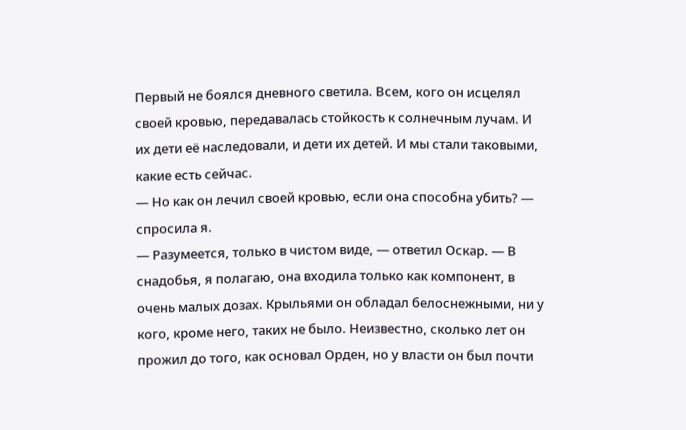Первый не боялся дневного светила. Всем, кого он исцелял своей кровью, передавалась стойкость к солнечным лучам. И их дети её наследовали, и дети их детей. И мы стали таковыми, какие есть сейчас.
— Но как он лечил своей кровью, если она способна убить? — спросила я.
— Разумеется, только в чистом виде, — ответил Оскар. — В снадобья, я полагаю, она входила только как компонент, в очень малых дозах. Крыльями он обладал белоснежными, ни у кого, кроме него, таких не было. Неизвестно, сколько лет он прожил до того, как основал Орден, но у власти он был почти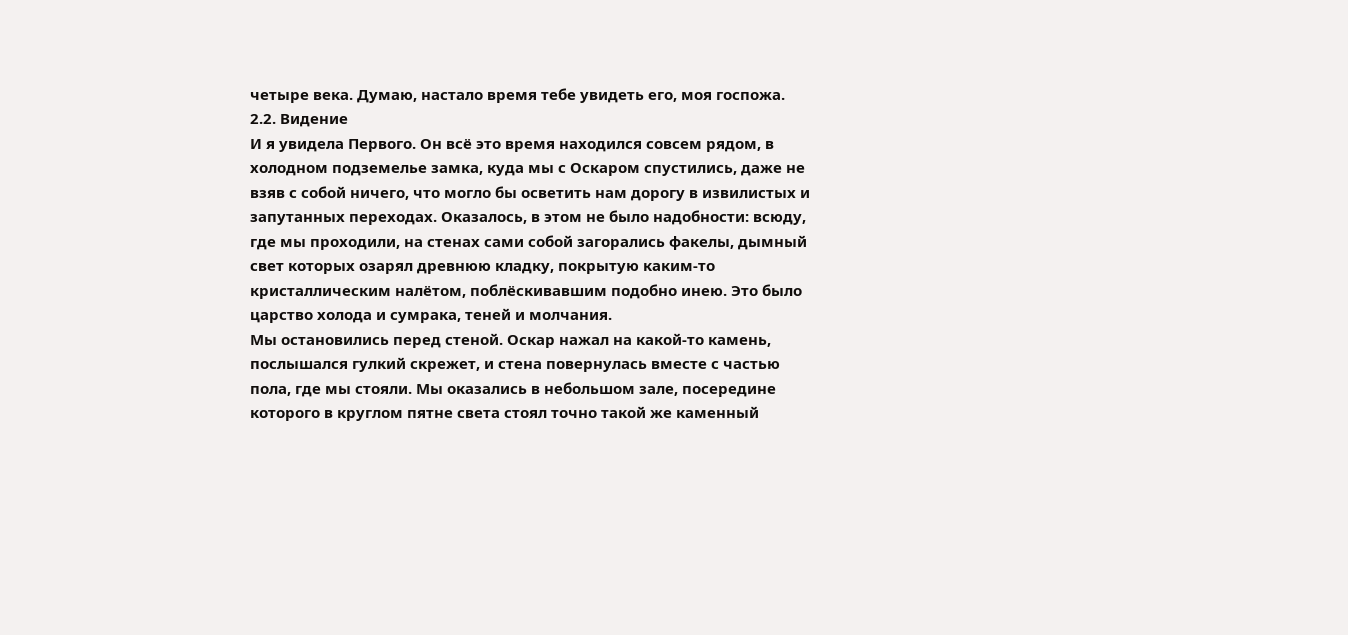четыре века. Думаю, настало время тебе увидеть его, моя госпожа.
2.2. Видение
И я увидела Первого. Он всё это время находился совсем рядом, в холодном подземелье замка, куда мы с Оскаром спустились, даже не взяв с собой ничего, что могло бы осветить нам дорогу в извилистых и запутанных переходах. Оказалось, в этом не было надобности: всюду, где мы проходили, на стенах сами собой загорались факелы, дымный свет которых озарял древнюю кладку, покрытую каким-то кристаллическим налётом, поблёскивавшим подобно инею. Это было царство холода и сумрака, теней и молчания.
Мы остановились перед стеной. Оскар нажал на какой-то камень, послышался гулкий скрежет, и стена повернулась вместе с частью пола, где мы стояли. Мы оказались в небольшом зале, посередине которого в круглом пятне света стоял точно такой же каменный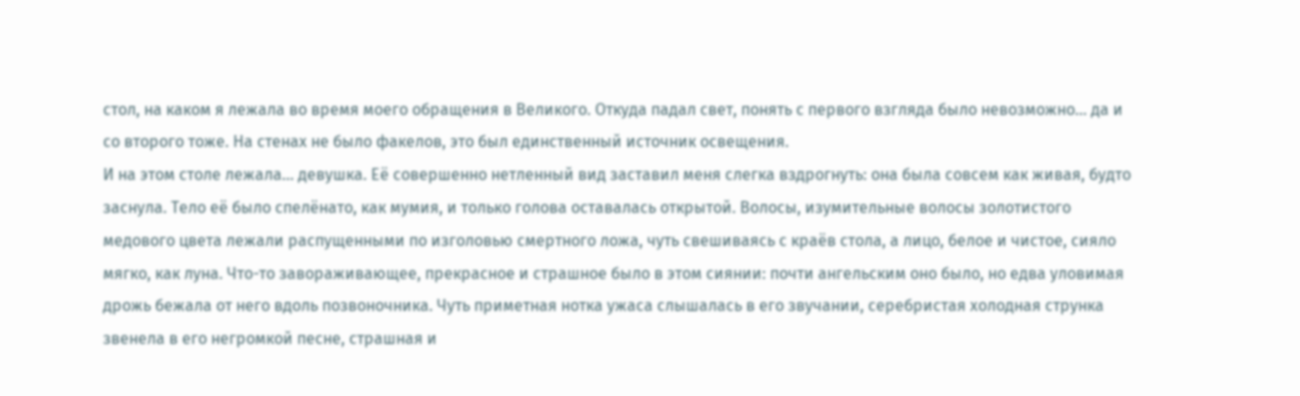стол, на каком я лежала во время моего обращения в Великого. Откуда падал свет, понять с первого взгляда было невозможно… да и со второго тоже. На стенах не было факелов, это был единственный источник освещения.
И на этом столе лежала… девушка. Её совершенно нетленный вид заставил меня слегка вздрогнуть: она была совсем как живая, будто заснула. Тело её было спелёнато, как мумия, и только голова оставалась открытой. Волосы, изумительные волосы золотистого медового цвета лежали распущенными по изголовью смертного ложа, чуть свешиваясь с краёв стола, а лицо, белое и чистое, сияло мягко, как луна. Что-то завораживающее, прекрасное и страшное было в этом сиянии: почти ангельским оно было, но едва уловимая дрожь бежала от него вдоль позвоночника. Чуть приметная нотка ужаса слышалась в его звучании, серебристая холодная струнка звенела в его негромкой песне, страшная и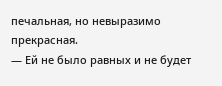печальная, но невыразимо прекрасная.
— Ей не было равных и не будет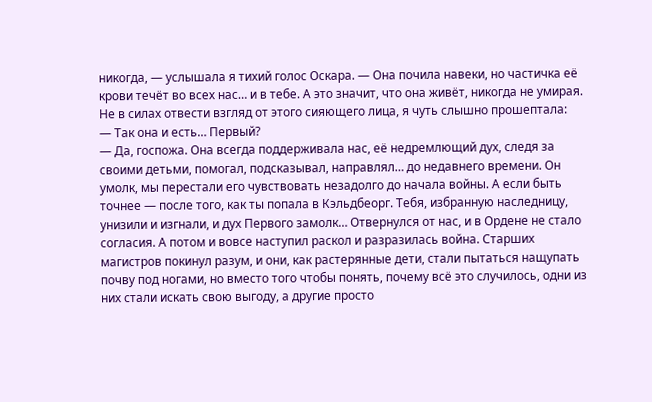никогда, — услышала я тихий голос Оскара. — Она почила навеки, но частичка её крови течёт во всех нас… и в тебе. А это значит, что она живёт, никогда не умирая.
Не в силах отвести взгляд от этого сияющего лица, я чуть слышно прошептала:
— Так она и есть… Первый?
— Да, госпожа. Она всегда поддерживала нас, её недремлющий дух, следя за своими детьми, помогал, подсказывал, направлял… до недавнего времени. Он умолк, мы перестали его чувствовать незадолго до начала войны. А если быть точнее — после того, как ты попала в Кэльдбеорг. Тебя, избранную наследницу, унизили и изгнали, и дух Первого замолк… Отвернулся от нас, и в Ордене не стало согласия. А потом и вовсе наступил раскол и разразилась война. Старших магистров покинул разум, и они, как растерянные дети, стали пытаться нащупать почву под ногами, но вместо того чтобы понять, почему всё это случилось, одни из них стали искать свою выгоду, а другие просто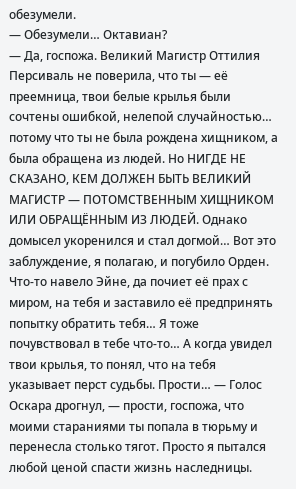обезумели.
— Обезумели… Октавиан?
— Да, госпожа. Великий Магистр Оттилия Персиваль не поверила, что ты — её преемница, твои белые крылья были сочтены ошибкой, нелепой случайностью… потому что ты не была рождена хищником, а была обращена из людей. Но НИГДЕ НЕ СКАЗАНО, КЕМ ДОЛЖЕН БЫТЬ ВЕЛИКИЙ МАГИСТР — ПОТОМСТВЕННЫМ ХИЩНИКОМ ИЛИ ОБРАЩЁННЫМ ИЗ ЛЮДЕЙ. Однако домысел укоренился и стал догмой… Вот это заблуждение, я полагаю, и погубило Орден. Что-то навело Эйне, да почиет её прах с миром, на тебя и заставило её предпринять попытку обратить тебя… Я тоже почувствовал в тебе что-то… А когда увидел твои крылья, то понял, что на тебя указывает перст судьбы. Прости… — Голос Оскара дрогнул, — прости, госпожа, что моими стараниями ты попала в тюрьму и перенесла столько тягот. Просто я пытался любой ценой спасти жизнь наследницы.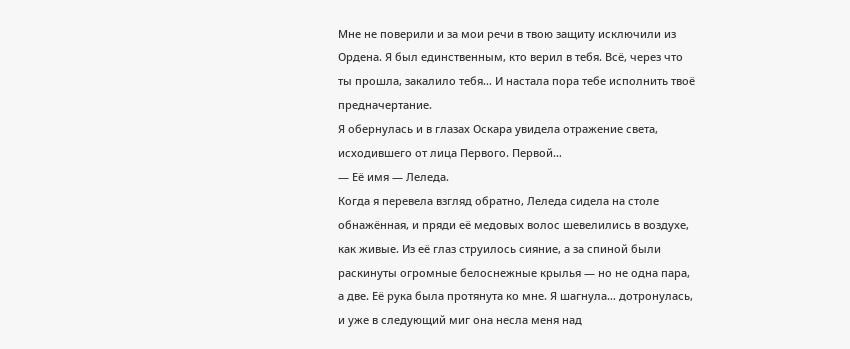Мне не поверили и за мои речи в твою защиту исключили из Ордена. Я был единственным, кто верил в тебя. Всё, через что ты прошла, закалило тебя… И настала пора тебе исполнить твоё предначертание.
Я обернулась и в глазах Оскара увидела отражение света, исходившего от лица Первого. Первой…
— Её имя — Леледа.
Когда я перевела взгляд обратно, Леледа сидела на столе обнажённая, и пряди её медовых волос шевелились в воздухе, как живые. Из её глаз струилось сияние, а за спиной были раскинуты огромные белоснежные крылья — но не одна пара, а две. Её рука была протянута ко мне. Я шагнула… дотронулась, и уже в следующий миг она несла меня над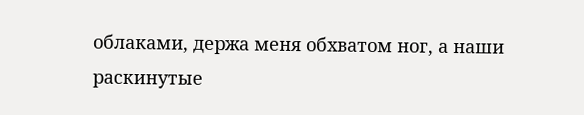облаками, держа меня обхватом ног, а наши раскинутые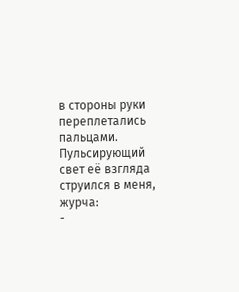в стороны руки переплетались пальцами. Пульсирующий свет её взгляда струился в меня, журча:
-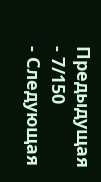Предыдущая
- 7/150
- Следующая